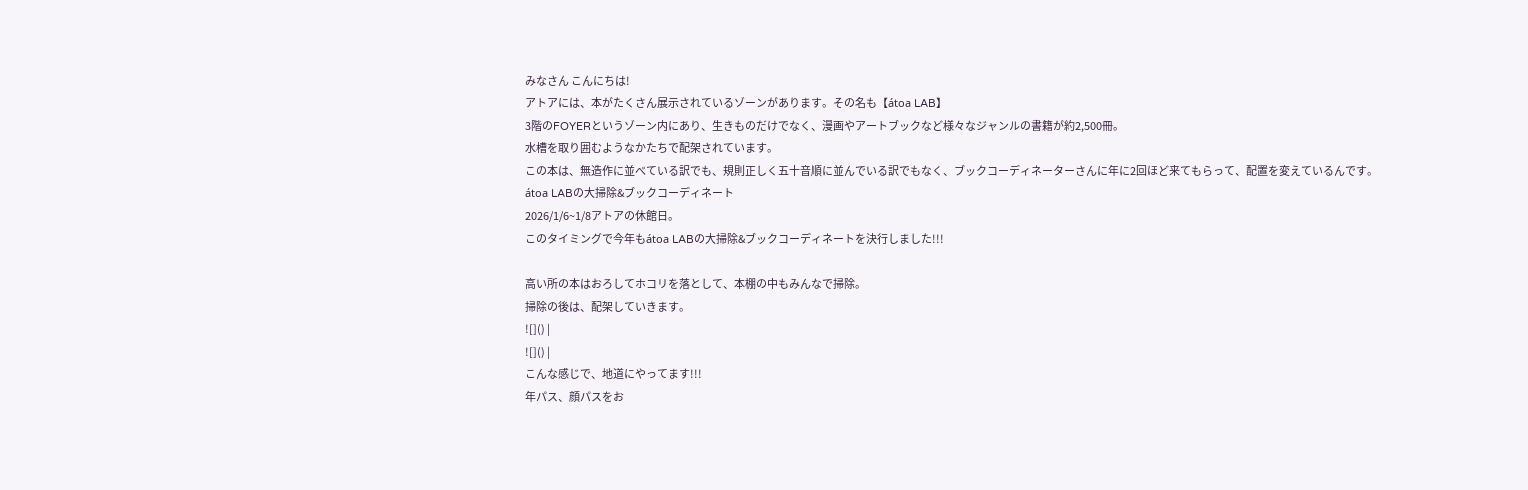みなさん こんにちは!
アトアには、本がたくさん展示されているゾーンがあります。その名も【átoa LAB】
3階のFOYERというゾーン内にあり、生きものだけでなく、漫画やアートブックなど様々なジャンルの書籍が約2,500冊。
水槽を取り囲むようなかたちで配架されています。
この本は、無造作に並べている訳でも、規則正しく五十音順に並んでいる訳でもなく、ブックコーディネーターさんに年に2回ほど来てもらって、配置を変えているんです。
átoa LABの大掃除&ブックコーディネート
2026/1/6~1/8アトアの休館日。
このタイミングで今年もátoa LABの大掃除&ブックコーディネートを決行しました!!!

高い所の本はおろしてホコリを落として、本棚の中もみんなで掃除。
掃除の後は、配架していきます。
![]() |
![]() |
こんな感じで、地道にやってます!!!
年パス、顔パスをお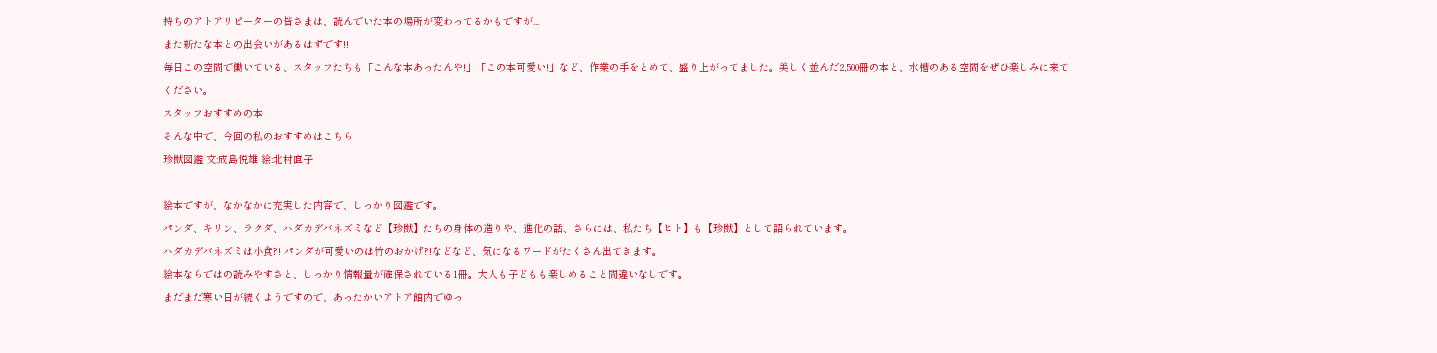持ちのアトアリピーターの皆さまは、読んでいた本の場所が変わってるかもですが...
また新たな本との出会いがあるはずです!!
毎日この空間で働いている、スタッフたちも「こんな本あったんや!」「この本可愛い!」など、作業の手をとめて、盛り上がってました。美しく並んだ2,500冊の本と、水槽のある空間をぜひ楽しみに来てください。
スタッフおすすめの本
そんな中で、今回の私のおすすめはこちら
珍獣図鑑 文:成島悦雄 絵:北村直子

絵本ですが、なかなかに充実した内容で、しっかり図鑑です。
パンダ、キリン、ラクダ、ハダカデバネズミなど【珍獣】たちの身体の造りや、進化の話、さらには、私たち【ヒト】も【珍獣】として語られています。
ハダカデバネズミは小食?! パンダが可愛いのは竹のおかげ?!などなど、気になるワードがたくさん出てきます。
絵本ならではの読みやすさと、しっかり情報量が確保されている1冊。大人も子どもも楽しめること間違いなしです。
まだまだ寒い日が続くようですので、あったかいアトア館内でゆっ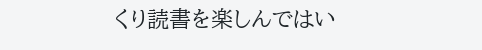くり読書を楽しんではい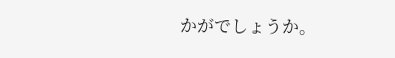かがでしょうか。